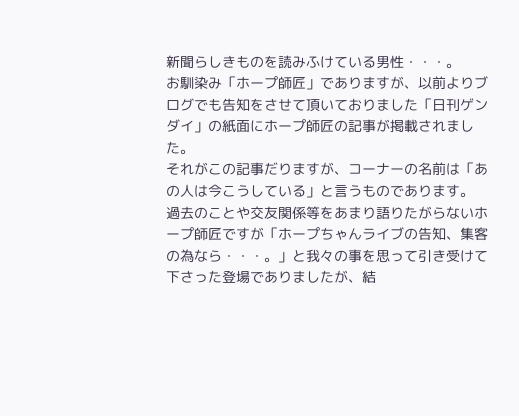新聞らしきものを読みふけている男性・・・。
お馴染み「ホープ師匠」でありますが、以前よりブログでも告知をさせて頂いておりました「日刊ゲンダイ」の紙面にホープ師匠の記事が掲載されました。
それがこの記事だりますが、コーナーの名前は「あの人は今こうしている」と言うものであります。
過去のことや交友関係等をあまり語りたがらないホープ師匠ですが「ホープちゃんライブの告知、集客の為なら・・・。」と我々の事を思って引き受けて下さった登場でありましたが、結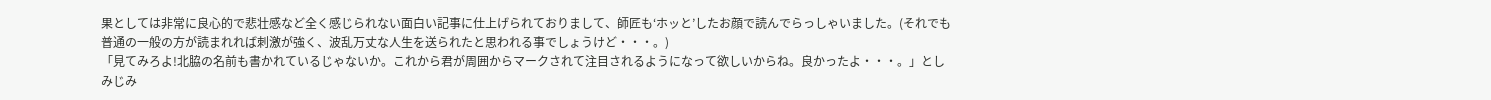果としては非常に良心的で悲壮感など全く感じられない面白い記事に仕上げられておりまして、師匠も‘ホッと’したお顔で読んでらっしゃいました。(それでも普通の一般の方が読まれれば刺激が強く、波乱万丈な人生を送られたと思われる事でしょうけど・・・。)
「見てみろよ!北脇の名前も書かれているじゃないか。これから君が周囲からマークされて注目されるようになって欲しいからね。良かったよ・・・。」としみじみ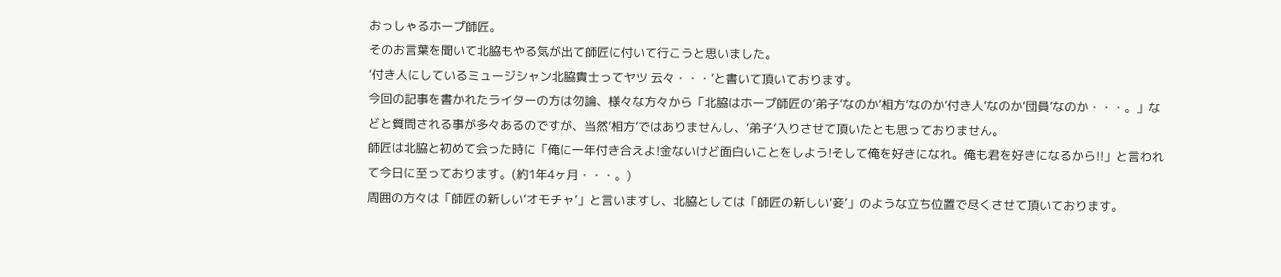おっしゃるホープ師匠。
そのお言葉を聞いて北脇もやる気が出て師匠に付いて行こうと思いました。
‘付き人にしているミュージシャン北脇貴士ってヤツ 云々・・・’と書いて頂いております。
今回の記事を書かれたライターの方は勿論、様々な方々から「北脇はホープ師匠の‘弟子’なのか‘相方’なのか‘付き人’なのか‘団員’なのか・・・。」などと質問される事が多々あるのですが、当然‘相方’ではありませんし、‘弟子’入りさせて頂いたとも思っておりません。
師匠は北脇と初めて会った時に「俺に一年付き合えよ!金ないけど面白いことをしよう!そして俺を好きになれ。俺も君を好きになるから!!」と言われて今日に至っております。(約1年4ヶ月・・・。)
周囲の方々は「師匠の新しい‘オモチャ’」と言いますし、北脇としては「師匠の新しい‘妾’」のような立ち位置で尽くさせて頂いております。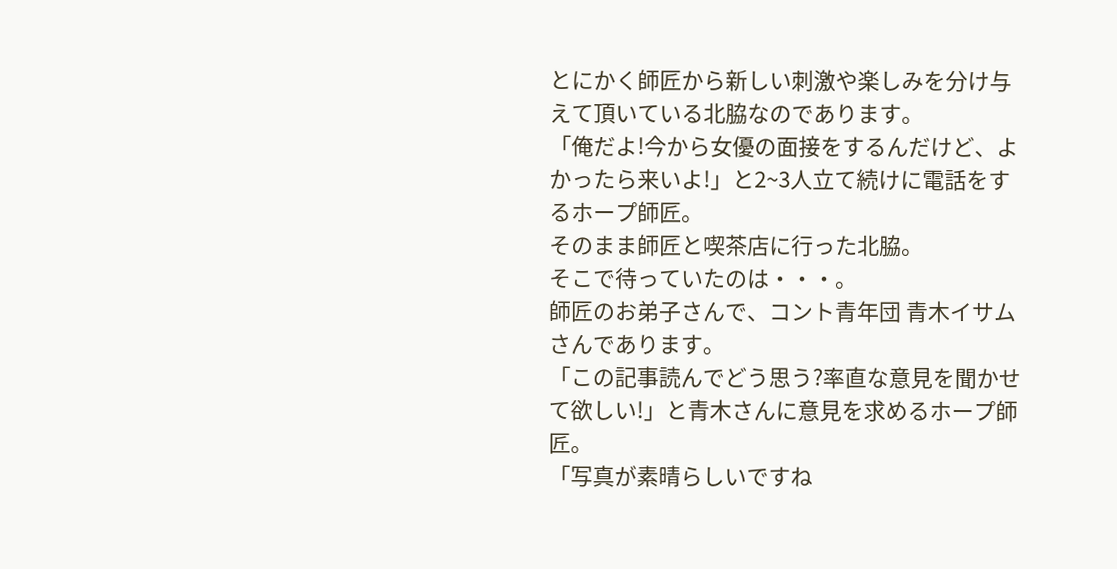とにかく師匠から新しい刺激や楽しみを分け与えて頂いている北脇なのであります。
「俺だよ!今から女優の面接をするんだけど、よかったら来いよ!」と2~3人立て続けに電話をするホープ師匠。
そのまま師匠と喫茶店に行った北脇。
そこで待っていたのは・・・。
師匠のお弟子さんで、コント青年団 青木イサムさんであります。
「この記事読んでどう思う?率直な意見を聞かせて欲しい!」と青木さんに意見を求めるホープ師匠。
「写真が素晴らしいですね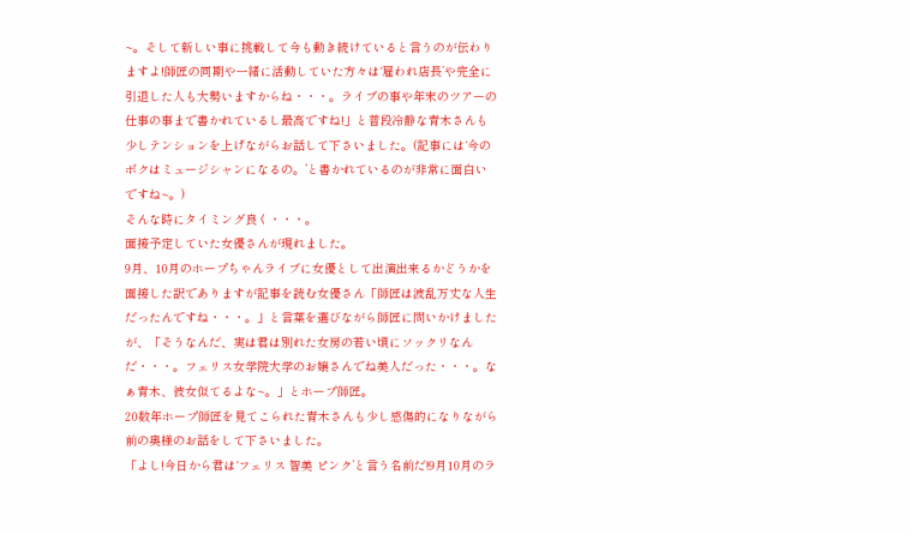~。そして新しい事に挑戦して今も動き続けていると言うのが伝わりますよ!師匠の同期や一緒に活動していた方々は‘雇われ店長’や完全に引退した人も大勢いますからね・・・。ライブの事や年末のツアーの仕事の事まで書かれているし最高ですね!」と普段冷静な青木さんも少しテンションを上げながらお話して下さいました。(記事には‘今のボクはミュージシャンになるの。’と書かれているのが非常に面白いですね~。)
そんな時にタイミング良く・・・。
面接予定していた女優さんが現れました。
9月、10月のホープちゃんライブに女優として出演出来るかどうかを面接した訳でありますが記事を読む女優さん「師匠は波乱万丈な人生だったんですね・・・。」と言葉を選びながら師匠に問いかけましたが、「そうなんだ、実は君は別れた女房の若い頃にソックリなんだ・・・。フェリス女学院大学のお嬢さんでね美人だった・・・。なぁ青木、彼女似てるよな~。」とホープ師匠。
20数年ホープ師匠を見てこられた青木さんも少し感傷的になりながら前の奥様のお話をして下さいました。
「よし!今日から君は‘フェリス 智美 ピンク’と言う名前だ!9月10月のラ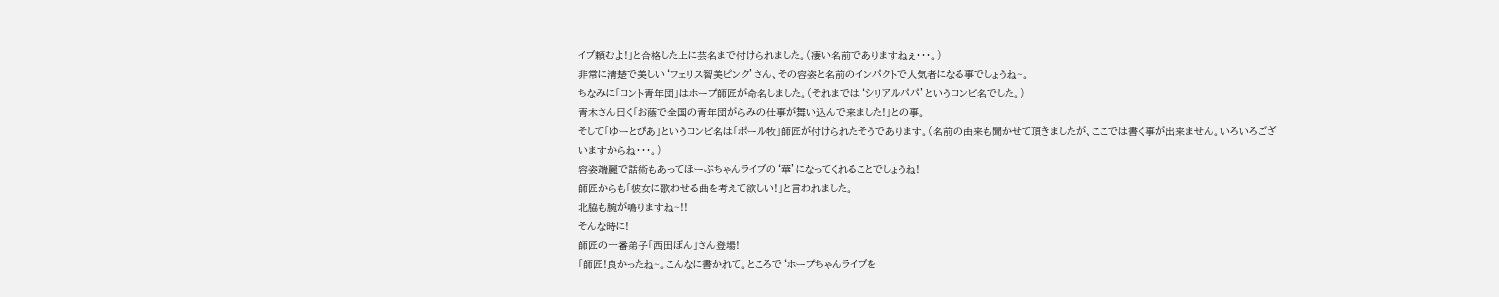イブ頼むよ!」と合格した上に芸名まで付けられました。(凄い名前でありますねぇ・・・。)
非常に清楚で美しい‘フェリス智美ピンク’さん、その容姿と名前のインパクトで人気者になる事でしょうね~。
ちなみに「コント青年団」はホープ師匠が命名しました。(それまでは‘シリアルパパ’というコンビ名でした。)
青木さん曰く「お蔭で全国の青年団がらみの仕事が舞い込んで来ました!」との事。
そして「ゆーとぴあ」というコンビ名は「ポール牧」師匠が付けられたそうであります。(名前の由来も聞かせて頂きましたが、ここでは書く事が出来ません。いろいろございますからね・・・。)
容姿端麗で話術もあってほーぷちゃんライブの‘華’になってくれることでしょうね!
師匠からも「彼女に歌わせる曲を考えて欲しい!」と言われました。
北脇も腕が鳴りますね~!!
そんな時に!
師匠の一番弟子「西田ぼん」さん登場!
「師匠!良かったね~。こんなに書かれて。ところで‘ホープちゃんライブを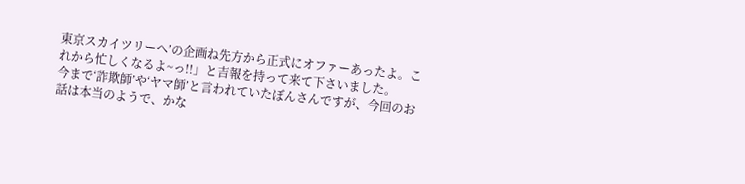東京スカイツリーへ’の企画ね先方から正式にオファーあったよ。これから忙しくなるよ~っ!!」と吉報を持って来て下さいました。
今まで‘詐欺師’や‘ヤマ師’と言われていたぼんさんですが、今回のお話は本当のようで、かな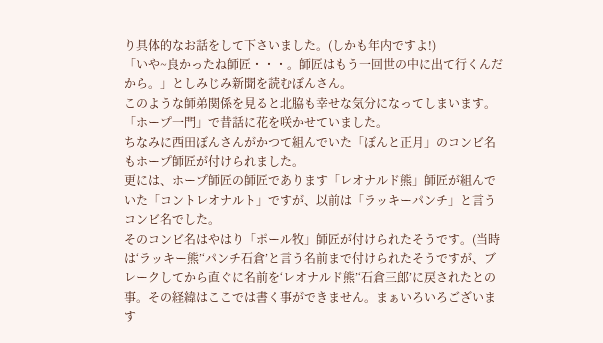り具体的なお話をして下さいました。(しかも年内ですよ!)
「いや~良かったね師匠・・・。師匠はもう一回世の中に出て行くんだから。」としみじみ新聞を読むぼんさん。
このような師弟関係を見ると北脇も幸せな気分になってしまいます。
「ホープ一門」で昔話に花を咲かせていました。
ちなみに西田ぼんさんがかつて組んでいた「ぼんと正月」のコンビ名もホープ師匠が付けられました。
更には、ホープ師匠の師匠であります「レオナルド熊」師匠が組んでいた「コントレオナルト」ですが、以前は「ラッキーパンチ」と言うコンビ名でした。
そのコンビ名はやはり「ポール牧」師匠が付けられたそうです。(当時は‘ラッキー熊’‘パンチ石倉’と言う名前まで付けられたそうですが、ブレークしてから直ぐに名前を‘レオナルド熊’‘石倉三郎’に戻されたとの事。その経緯はここでは書く事ができません。まぁいろいろございます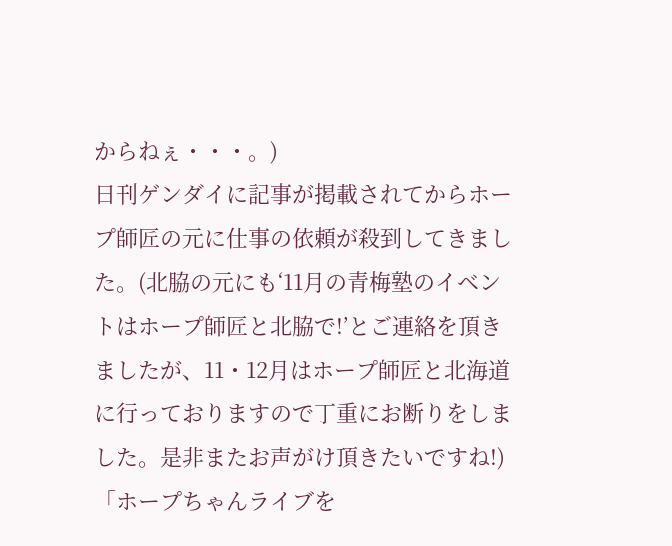からねぇ・・・。)
日刊ゲンダイに記事が掲載されてからホープ師匠の元に仕事の依頼が殺到してきました。(北脇の元にも‘11月の青梅塾のイベントはホープ師匠と北脇で!’とご連絡を頂きましたが、11・12月はホープ師匠と北海道に行っておりますので丁重にお断りをしました。是非またお声がけ頂きたいですね!)
「ホープちゃんライブを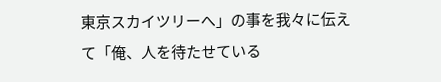東京スカイツリーへ」の事を我々に伝えて「俺、人を待たせている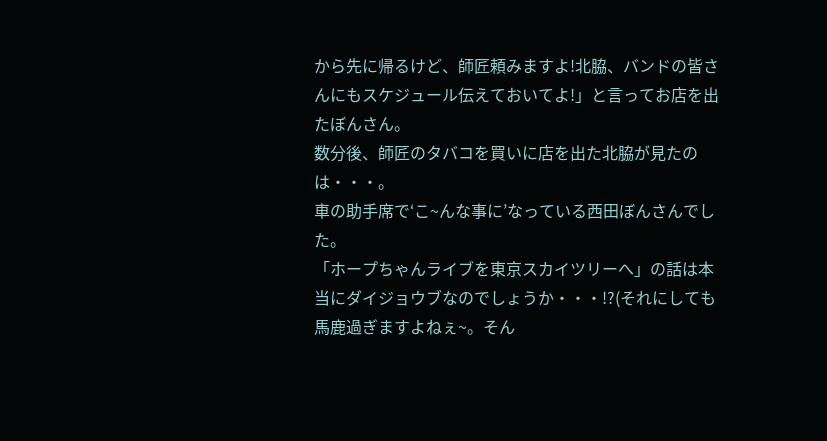から先に帰るけど、師匠頼みますよ!北脇、バンドの皆さんにもスケジュール伝えておいてよ!」と言ってお店を出たぼんさん。
数分後、師匠のタバコを買いに店を出た北脇が見たのは・・・。
車の助手席で‘こ~んな事に’なっている西田ぼんさんでした。
「ホープちゃんライブを東京スカイツリーへ」の話は本当にダイジョウブなのでしょうか・・・!?(それにしても馬鹿過ぎますよねぇ~。そん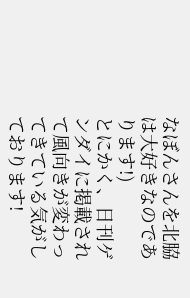なぼんさんを北脇は大好きなのであります!)
とにかく、日刊ゲンダイに掲載されて風向きが変わってきている気がしております!